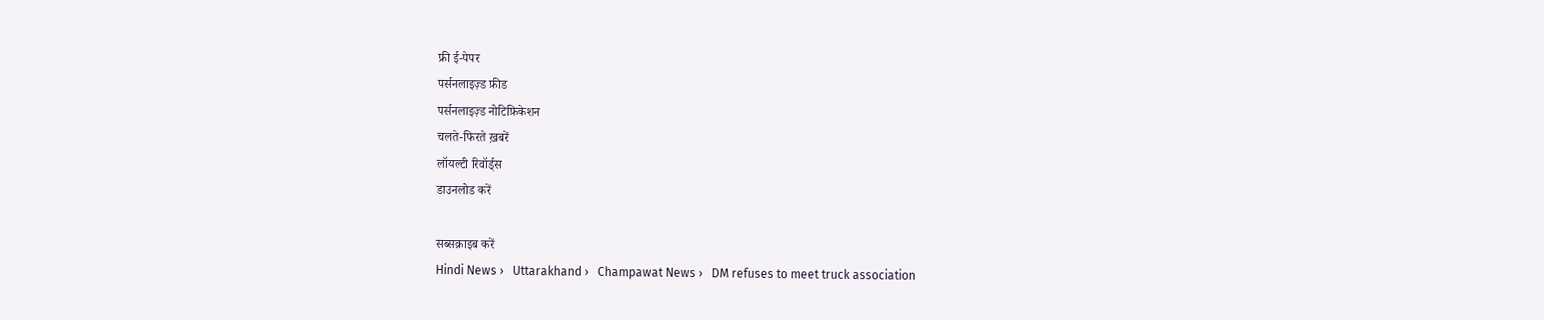फ्री ई-पेपर
पर्सनलाइज़्ड फ़ीड
पर्सनलाइज़्ड नोटिफ़िकेशन
चलते-फिरते ख़बरें
लॉयल्टी रिवॉर्ड्स
डाउनलोड करें

सब्सक्राइब करें
Hindi News ›   Uttarakhand ›   Champawat News ›   DM refuses to meet truck association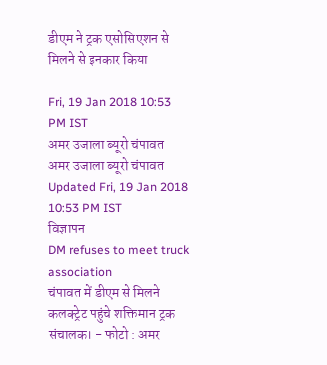डीएम ने ट्रक एसोसिएशन से मिलने से इनकार किया

Fri, 19 Jan 2018 10:53 PM IST
अमर उजाला ब्यूरो चंपावत
अमर उजाला ब्यूरो चंपावत Updated Fri, 19 Jan 2018 10:53 PM IST
विज्ञापन
DM refuses to meet truck association
चंपावत में डीएम से मिलने कलक्ट्रेट पहुंचे शक्तिमान ट्रक संचालक। - फोटो : अमर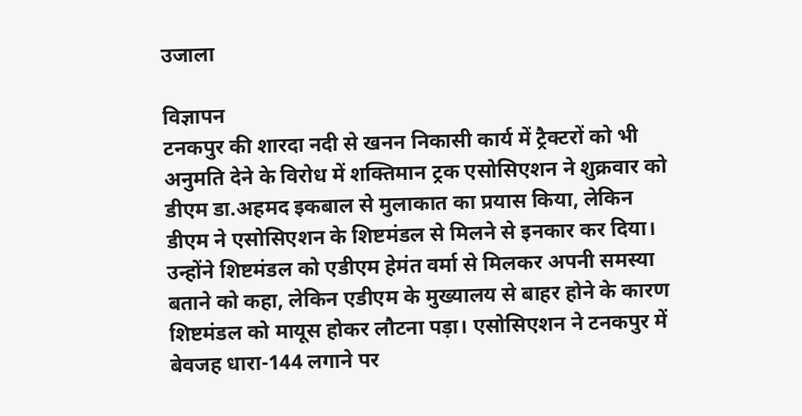उजाला

विज्ञापन
टनकपुर की शारदा नदी से खनन निकासी कार्य में ट्रैक्टरों को भी अनुमति देने के विरोध में शक्तिमान ट्रक एसोसिएशन ने शुक्रवार को डीएम डा.अहमद इकबाल से मुलाकात का प्रयास किया, लेकिन डीएम ने एसोसिएशन के शिष्टमंडल से मिलने से इनकार कर दिया। उन्होंने शिष्टमंडल को एडीएम हेमंत वर्मा से मिलकर अपनी समस्या बताने को कहा, लेकिन एडीएम के मुख्यालय से बाहर होने के कारण शिष्टमंडल को मायूस होकर लौटना पड़ा। एसोसिएशन ने टनकपुर में बेवजह धारा-144 लगाने पर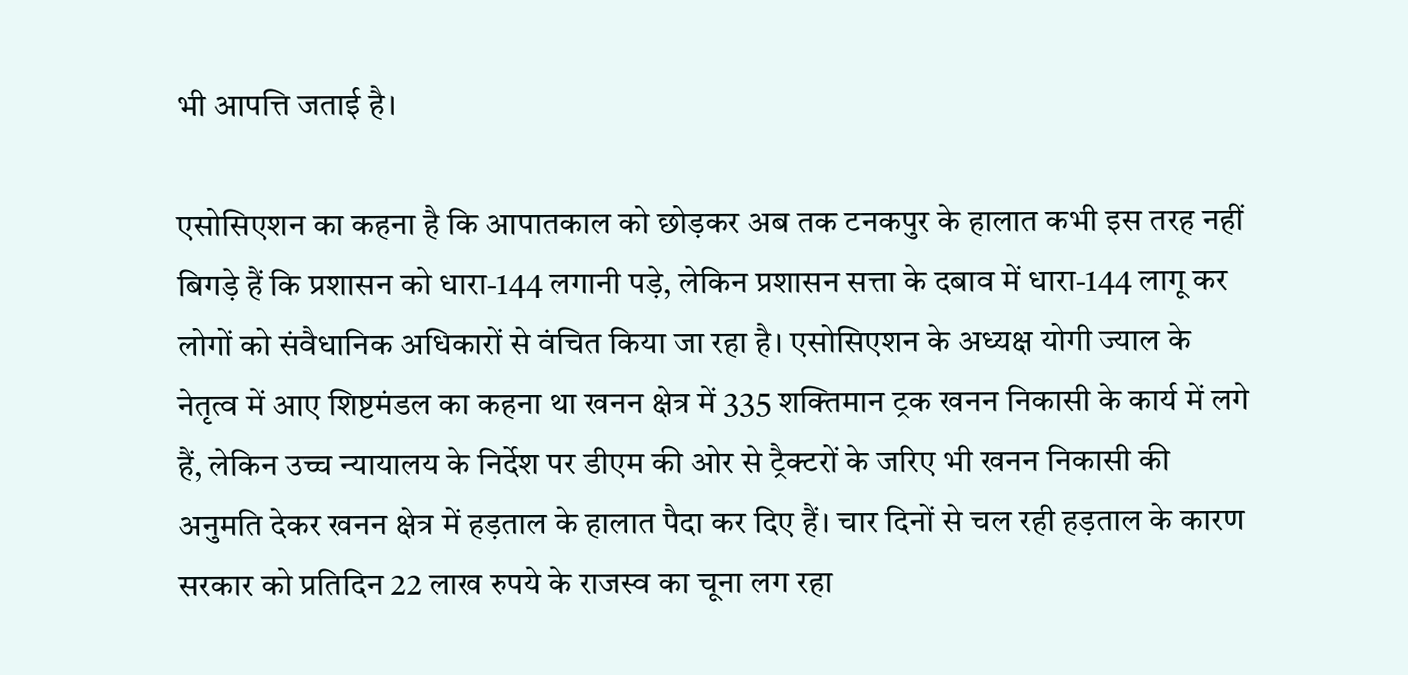भी आपत्ति जताई है।

एसोसिएशन का कहना है कि आपातकाल को छोड़कर अब तक टनकपुर के हालात कभी इस तरह नहीं बिगड़े हैं कि प्रशासन को धारा-144 लगानी पड़े, लेकिन प्रशासन सत्ता के दबाव में धारा-144 लागू कर लोगों को संवैधानिक अधिकारों से वंचित किया जा रहा है। एसोसिएशन के अध्यक्ष योगी ज्याल के नेतृत्व में आए शिष्टमंडल का कहना था खनन क्षेत्र में 335 शक्तिमान ट्रक खनन निकासी के कार्य में लगे हैं, लेकिन उच्च न्यायालय के निर्देश पर डीएम की ओर से ट्रैक्टरों के जरिए भी खनन निकासी की अनुमति देकर खनन क्षेत्र में हड़ताल के हालात पैदा कर दिए हैं। चार दिनों से चल रही हड़ताल के कारण सरकार को प्रतिदिन 22 लाख रुपये के राजस्व का चूना लग रहा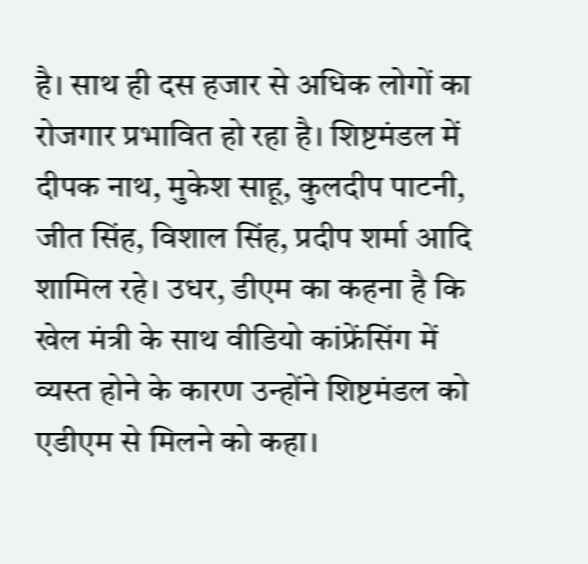है। साथ ही दस हजार से अधिक लोगों का रोजगार प्रभावित हो रहा है। शिष्टमंडल में दीपक नाथ, मुकेश साहू, कुलदीप पाटनी, जीत सिंह, विशाल सिंह, प्रदीप शर्मा आदि शामिल रहे। उधर, डीएम का कहना है कि खेल मंत्री के साथ वीडियो कांफ्रेंसिंग में व्यस्त होने के कारण उन्होंने शिष्टमंडल को एडीएम से मिलने को कहा।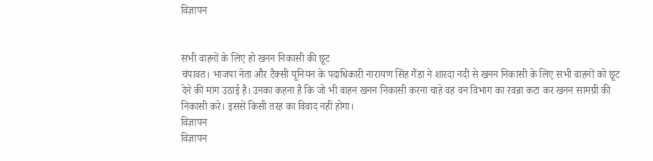विज्ञापन


सभी वाहनों के लिए हो खनन निकासी की छूट
चंपावत। भाजपा नेता और टैक्सी यूनियन के पदाधिकारी नारायण सिंह गैंडा ने शारदा नदी से खनन निकासी के लिए सभी वाहनों को छूट देने की मांग उठाई है। उनका कहना है कि जो भी वाहन खनन निकासी करना चाहे वह वन विभाग का रवन्ना कटा कर खनन सामग्री की निकासी करे। इससे किसी तरह का विवाद नहीं होगा।
विज्ञापन
विज्ञापन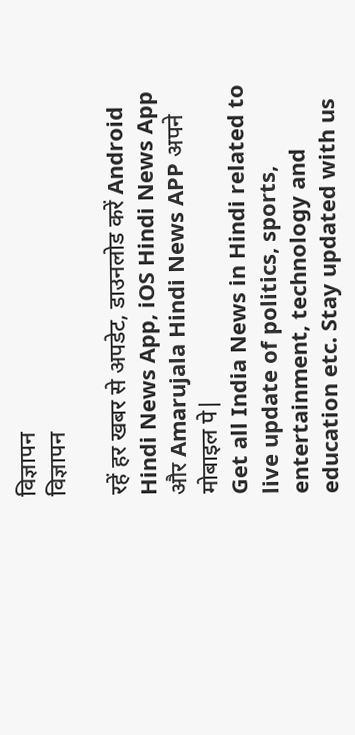विज्ञापन
विज्ञापन

रहें हर खबर से अपडेट, डाउनलोड करें Android Hindi News App, iOS Hindi News App और Amarujala Hindi News APP अपने मोबाइल पे|
Get all India News in Hindi related to live update of politics, sports, entertainment, technology and education etc. Stay updated with us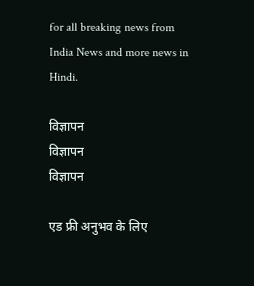for all breaking news from India News and more news in Hindi.

विज्ञापन
विज्ञापन
विज्ञापन

एड फ्री अनुभव के लिए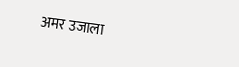अमर उजाला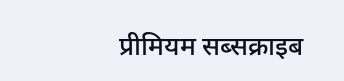प्रीमियम सब्सक्राइब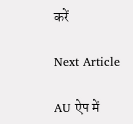करें

Next Article

AU ऐप में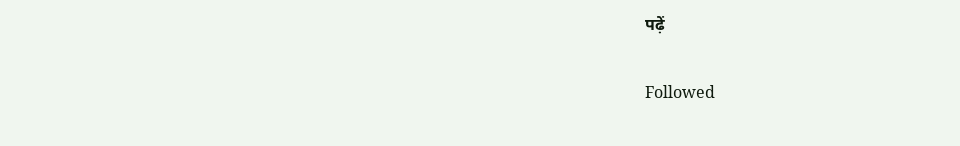पढ़ें

Followed